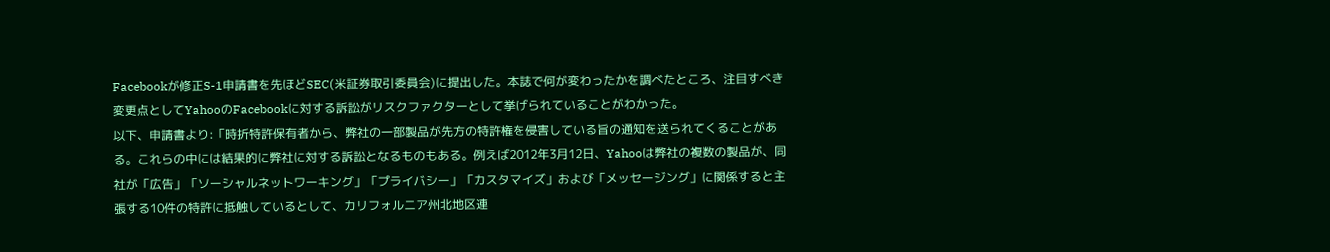Facebookが修正S-1申請書を先ほどSEC(米証券取引委員会)に提出した。本誌で何が変わったかを調べたところ、注目すべき変更点としてYahooのFacebookに対する訴訟がリスクファクターとして挙げられていることがわかった。
以下、申請書より:「時折特許保有者から、弊社の一部製品が先方の特許権を侵害している旨の通知を送られてくることがある。これらの中には結果的に弊社に対する訴訟となるものもある。例えば2012年3月12日、Yahooは弊社の複数の製品が、同社が「広告」「ソーシャルネットワーキング」「プライバシー」「カスタマイズ」および「メッセージング」に関係すると主張する10件の特許に抵触しているとして、カリフォルニア州北地区連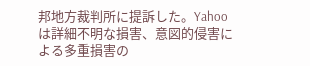邦地方裁判所に提訴した。Yahooは詳細不明な損害、意図的侵害による多重損害の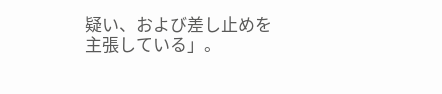疑い、および差し止めを主張している」。